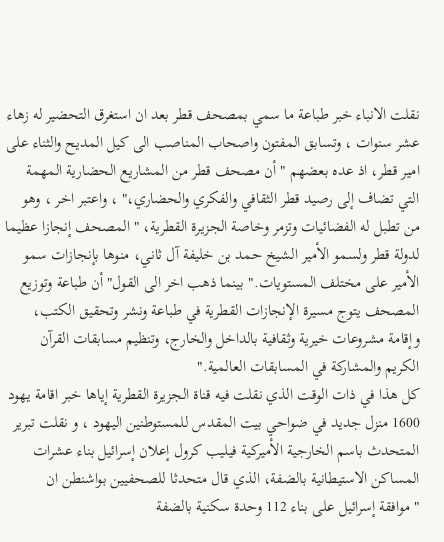نقلت الانباء خبر طباعة ما سمي بمصحف قطر بعد ان استغرق التحضير له زهاء عشر سنوات ، وتسابق المفتون واصحاب المناصب الى كيل المديح والثناء على امير قطر، اذ عده بعضهم " أن مصحف قطر من المشاريع الحضارية المهمة التي تضاف إلى رصيد قطر الثقافي والفكري والحضاري،" ، واعتبر اخر ، وهو من تطبل له الفضائيات وتزمر وخاصة الجزيرة القطرية، " المصحف إنجازا عظيما لدولة قطر ولسمو الأمير الشيخ حمد بن خليفة آل ثاني، منوها بإنجازات سمو الأمير على مختلف المستويات." بينما ذهب اخر الى القول" أن طباعة وتوزيع المصحف يتوج مسيرة الإنجازات القطرية في طباعة ونشر وتحقيق الكتب، وإقامة مشروعات خيرية وثقافية بالداخل والخارج، وتنظيم مسابقات القرآن الكريم والمشاركة في المسابقات العالمية."
كل هذا في ذات الوقت الذي نقلت فيه قناة الجزيرة القطرية إياها خبر اقامة يهود 1600 منزل جديد في ضواحي بيت المقدس للمستوطنين اليهود ، و نقلت تبرير المتحدث باسم الخارجية الأميركية فيليب كرول إعلان إسرائيل بناء عشرات المساكن الاستيطانية بالضفة، الذي قال متحدثا للصحفيين بواشنطن ان "موافقة إسرائيل على بناء 112 وحدة سكنية بالضفة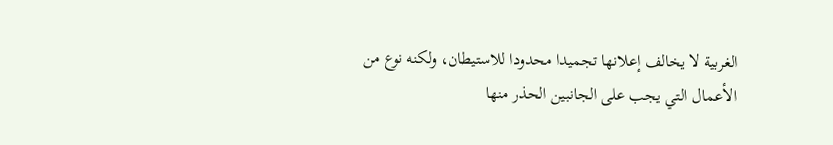الغربية لا يخالف إعلانها تجميدا محدودا للاستيطان، ولكنه نوع من الأعمال التي يجب على الجانبين الحذر منها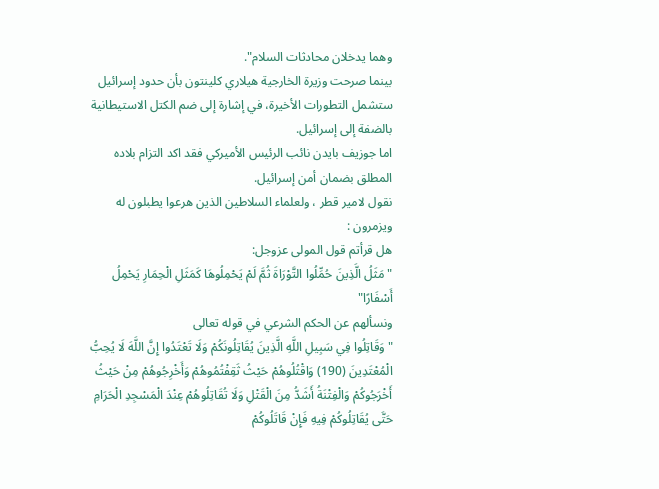وهما يدخلان محادثات السلام".
بينما صرحت وزيرة الخارجية هيلاري كلينتون بأن حدود إسرائيل ستشمل التطورات الأخيرة، في إشارة إلى ضم الكتل الاستيطانية بالضفة إلى إسرائيل.
اما جوزيف بايدن نائب الرئيس الأميركي فقد اكد التزام بلاده المطلق بضمان أمن إسرائيل.
نقول لامير قطر ، ولعلماء السلاطين الذين هرعوا يطبلون له ويزمرون :
هل قرأتم قول المولى عزوجل:
" مَثَلُ الَّذِينَ حُمِّلُوا التَّوْرَاةَ ثُمَّ لَمْ يَحْمِلُوهَا كَمَثَلِ الْحِمَارِ يَحْمِلُ أَسْفَارًا"
ونسألهم عن الحكم الشرعي في قوله تعالى
" وَقَاتِلُوا فِي سَبِيلِ اللَّهِ الَّذِينَ يُقَاتِلُونَكُمْ وَلَا تَعْتَدُوا إِنَّ اللَّهَ لَا يُحِبُّ الْمُعْتَدِينَ (190) وَاقْتُلُوهُمْ حَيْثُ ثَقِفْتُمُوهُمْ وَأَخْرِجُوهُمْ مِنْ حَيْثُ أَخْرَجُوكُمْ وَالْفِتْنَةُ أَشَدُّ مِنَ الْقَتْلِ وَلَا تُقَاتِلُوهُمْ عِنْدَ الْمَسْجِدِ الْحَرَامِ حَتَّى يُقَاتِلُوكُمْ فِيهِ فَإِنْ قَاتَلُوكُمْ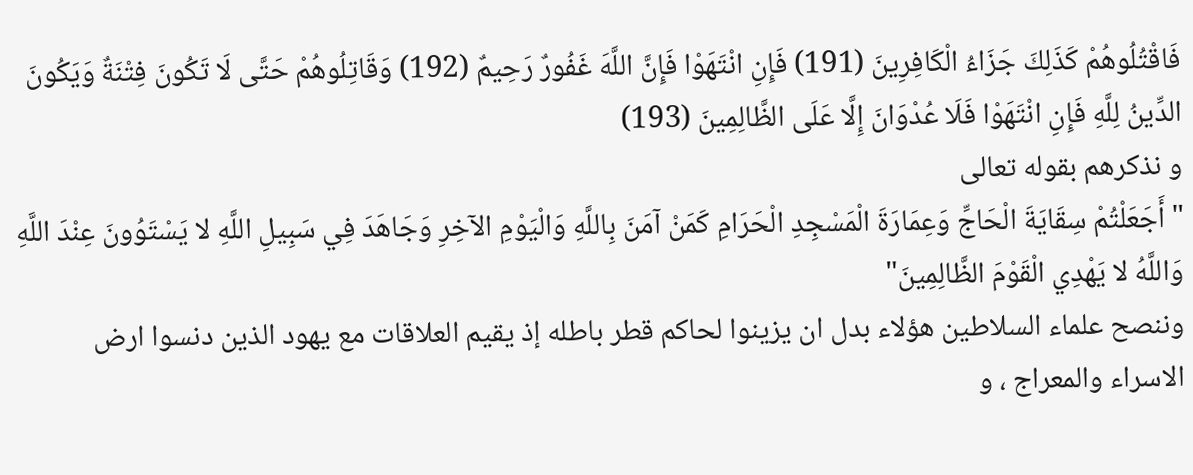فَاقْتُلُوهُمْ كَذَلِكَ جَزَاءُ الْكَافِرِينَ (191) فَإِنِ انْتَهَوْا فَإِنَّ اللَّهَ غَفُورٌ رَحِيمٌ (192) وَقَاتِلُوهُمْ حَتَّى لَا تَكُونَ فِتْنَةٌ وَيَكُونَ الدِّينُ لِلَّهِ فَإِنِ انْتَهَوْا فَلَا عُدْوَانَ إِلَّا عَلَى الظَّالِمِينَ (193)
و نذكرهم بقوله تعالى
"أَجَعَلْتُمْ سِقَايَةَ الْحَاجِّ وَعِمَارَةَ الْمَسْجِدِ الْحَرَامِ كَمَنْ آمَنَ بِاللَّهِ وَالْيَوْمِ الآخِرِ وَجَاهَدَ فِي سَبِيلِ اللَّهِ لا يَسْتَوُونَ عِنْدَ اللَّهِ وَاللَّهُ لا يَهْدِي الْقَوْمَ الظَّالِمِينَ"
وننصح علماء السلاطين هؤلاء بدل ان يزينوا لحاكم قطر باطله إذ يقيم العلاقات مع يهود الذين دنسوا ارض الاسراء والمعراج ، و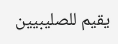يقيم للصليبيين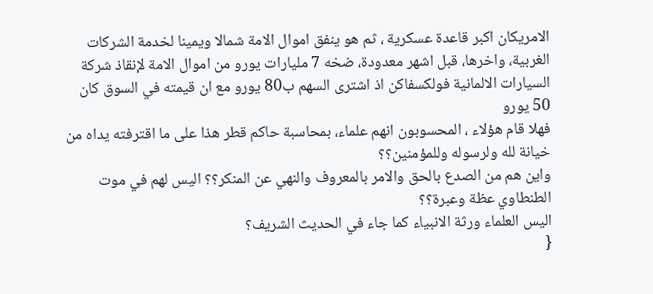الامريكان اكبر قاعدة عسكرية ، ثم هو ينفق اموال الامة شمالا ويمينا لخدمة الشركات الغربية، واخرها، قبل اشهر معدودة، ضخه 7 مليارات يورو من اموال الامة لإنقاذ شركة السيارات الالمانية فولكسفاكن اذ اشترى السهم ب80 يورو مع ان قيمته في السوق كان 50 يورو
فهلا قام هؤلاء ، المحسوبون انهم علماء، بمحاسبة حاكم قطر هذا على ما اقترفته يداه من خيانة لله ولرسوله وللمؤمنين؟؟
واين هم من الصدع بالحق والامر بالمعروف والنهي عن المنكر؟؟ اليس لهم في موت الطنطاوي عظة وعبرة؟؟
اليس العلماء ورثة الانبياء كما جاء في الحديث الشريف؟
{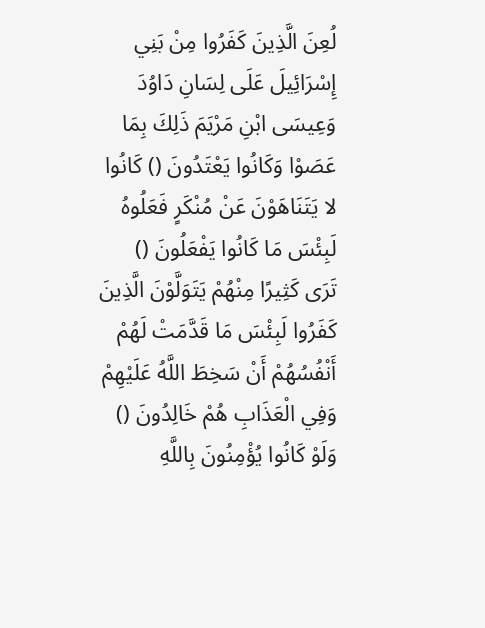لُعِنَ الَّذِينَ كَفَرُوا مِنْ بَنِي إِسْرَائِيلَ عَلَى لِسَانِ دَاوُدَ وَعِيسَى ابْنِ مَرْيَمَ ذَلِكَ بِمَا عَصَوْا وَكَانُوا يَعْتَدُونَ () كَانُوا لا يَتَنَاهَوْنَ عَنْ مُنْكَرٍ فَعَلُوهُ لَبِئْسَ مَا كَانُوا يَفْعَلُونَ () تَرَى كَثِيرًا مِنْهُمْ يَتَوَلَّوْنَ الَّذِينَ كَفَرُوا لَبِئْسَ مَا قَدَّمَتْ لَهُمْ أَنْفُسُهُمْ أَنْ سَخِطَ اللَّهُ عَلَيْهِمْ وَفِي الْعَذَابِ هُمْ خَالِدُونَ () وَلَوْ كَانُوا يُؤْمِنُونَ بِاللَّهِ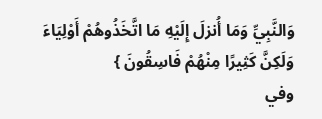وَالنَّبِيِّ وَمَا أُنزلَ إِلَيْهِ مَا اتَّخَذُوهُمْ أَوْلِيَاءَ وَلَكِنَّ كَثِيرًا مِنْهُمْ فَاسِقُونَ }
وفي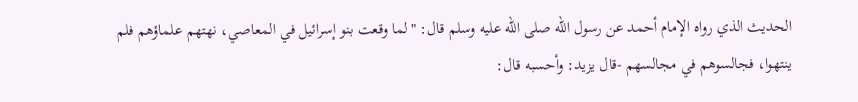الحديث الذي رواه الإمام أحمد عن رسول الله صلى الله عليه وسلم قال: "لما وقعت بنو إسرائيل في المعاصي، نهتهم علماؤهم فلم ينتهوا، فجالسوهم في مجالسهم -قال يزيد: وأحسبه قال: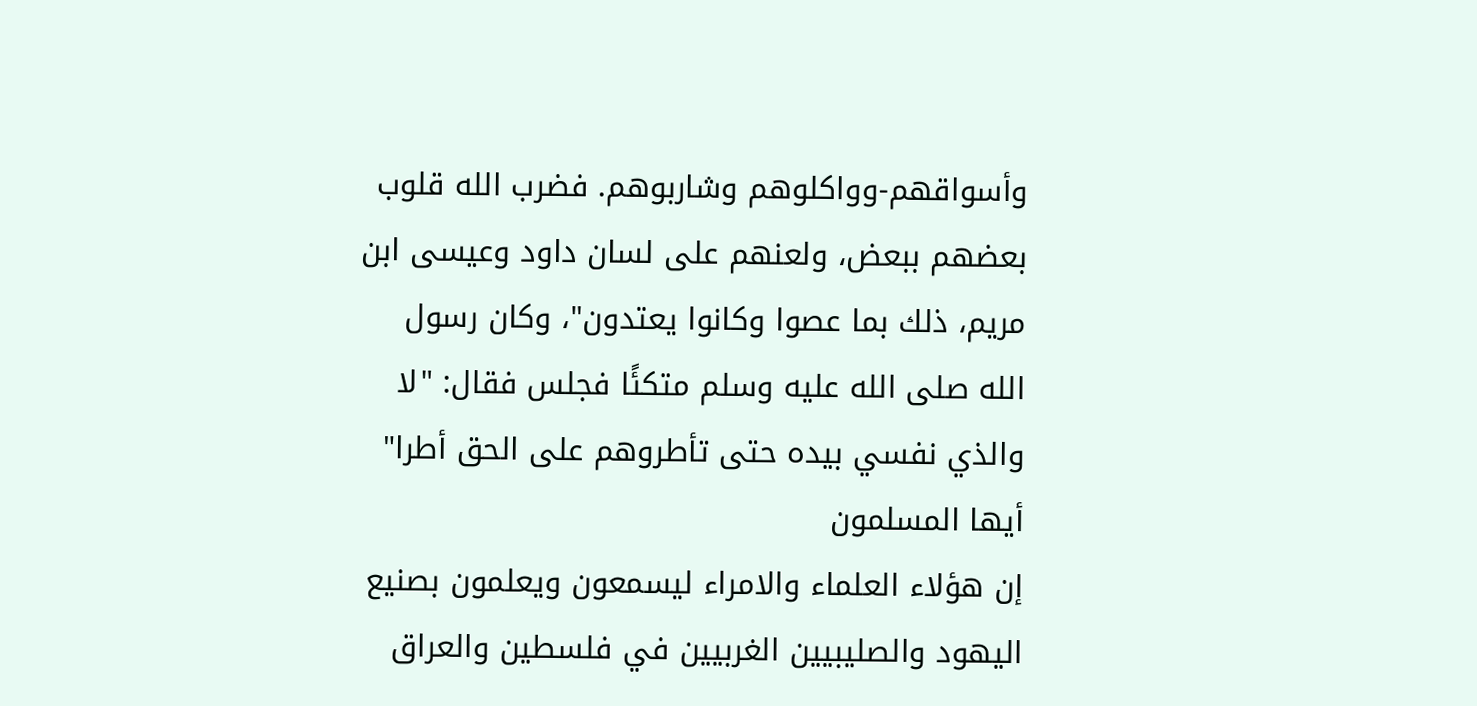وأسواقهم-وواكلوهم وشاربوهم. فضرب الله قلوب بعضهم ببعض، ولعنهم على لسان داود وعيسى ابن مريم، ذلك بما عصوا وكانوا يعتدون"، وكان رسول الله صلى الله عليه وسلم متكئًا فجلس فقال: "لا والذي نفسي بيده حتى تأطروهم على الحق أطرا"
أيها المسلمون
إن هؤلاء العلماء والامراء ليسمعون ويعلمون بصنيع اليهود والصليبيين الغربيين في فلسطين والعراق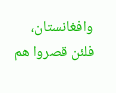وافغانستان، فلئن قصروا هم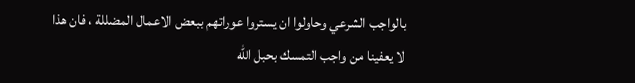بالواجب الشرعي وحاولوا ان يستروا عوراتهم ببعض الاعمال المضللة ، فان هذا لا يعفينا من واجب التمسك بحبل الله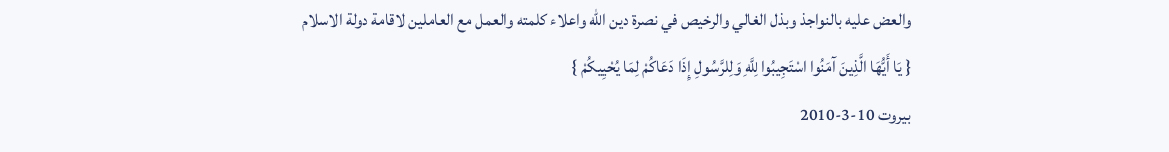والعض عليه بالنواجذ وبذل الغالي والرخيص في نصرة دين الله واعلاء كلمته والعمل مع العاملين لاقامة دولة الاسلام
{ يَا أَيُّهَا الَّذِينَ آمَنُوا اسْتَجِيبُوا لِلَّهِ وَلِلرَّسُولِ إِذَا دَعَاكُمْ لِمَا يُحْيِيكُمْ }
بيروت 10-3-2010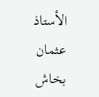الأستاذ عثمان بخاش